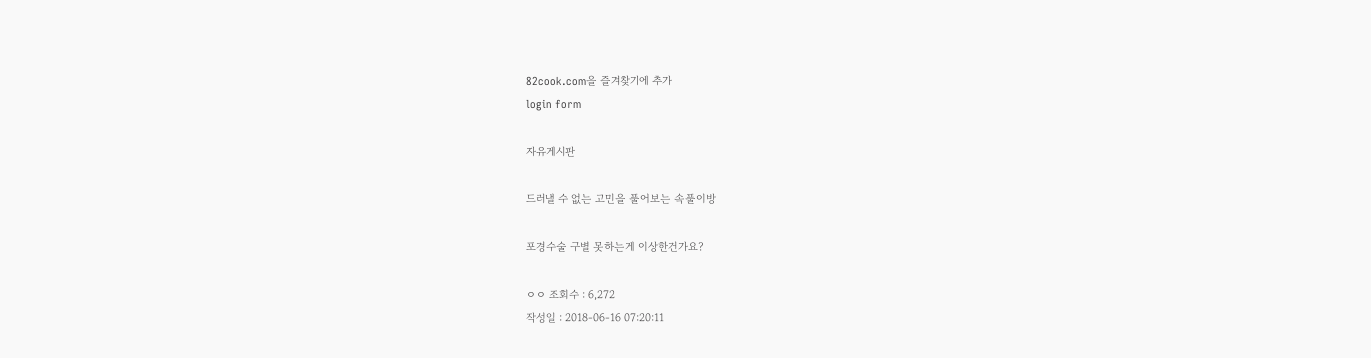82cook.com을 즐겨찾기에 추가
login form

자유게시판

드러낼 수 없는 고민을 풀어보는 속풀이방

포경수술 구별 못하는게 이상한건가요?

ㅇㅇ 조회수 : 6,272
작성일 : 2018-06-16 07:20:11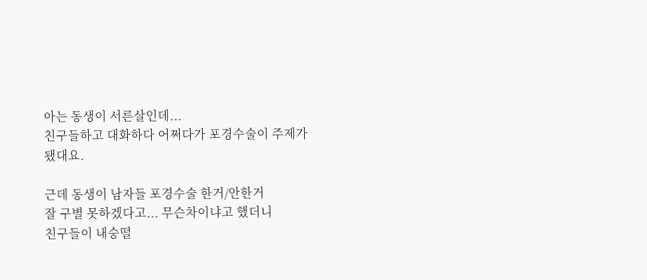아는 동생이 서른살인데...
친구들하고 대화하다 어쩌다가 포경수술이 주제가 됐대요.

근데 동생이 남자들 포경수술 한거/안한거
잘 구별 못하겠다고... 무슨차이냐고 했더니
친구들이 내숭떨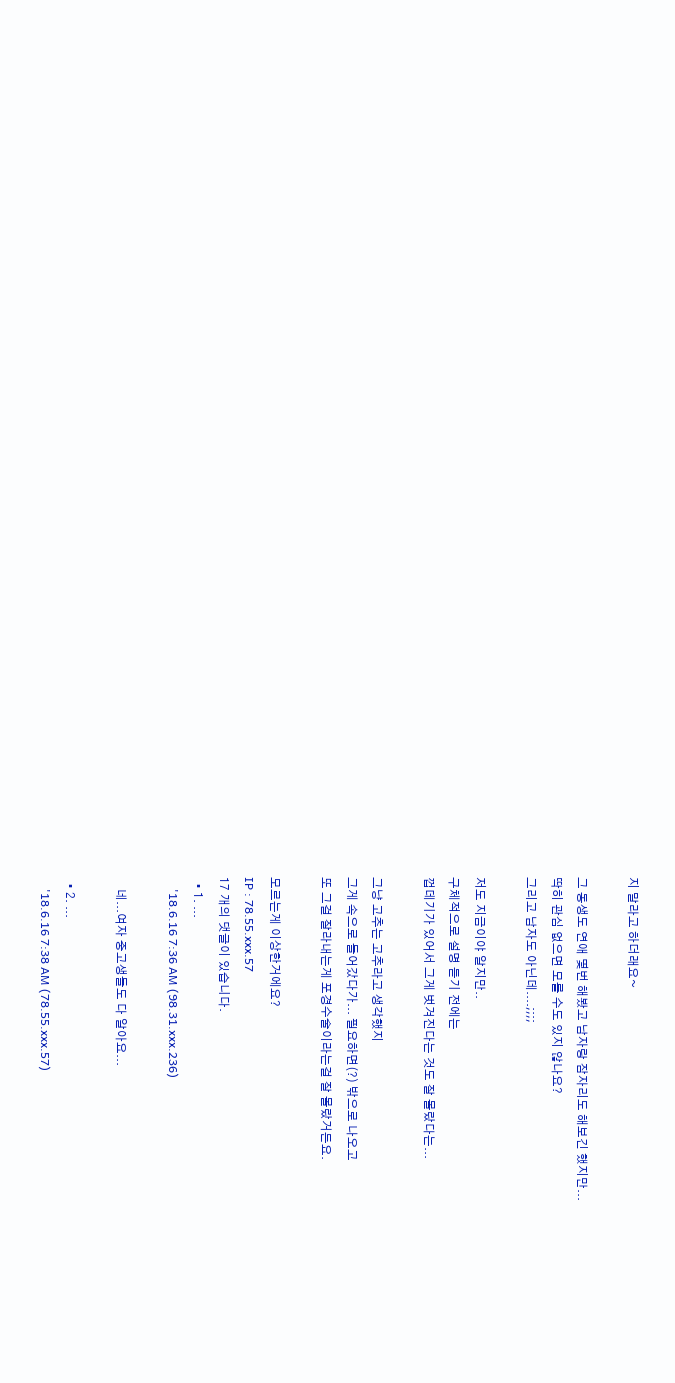지 말라고 하더래요~

그 동생도 연애 몇번 해봤고 남자랑 잠자리도 해보긴 했지만...
딱히 관심 없으면 모를 수도 있지 않나요?
그리고 남자도 아닌데....;;;;

저도 지금이야 알지만..
구체적으로 설명 듣기 전에는
껍데기가 있어서 그게 벗겨진다는 것도 잘 몰랐다는...

그냥 고추는 고추라고 생각했지
그게 속으로 들어갔다가... 필요하면(?) 밖으로 나오고
또 그걸 잘라내는게 포경수술이라는걸 잘 몰랐거든요.

모르는게 이상한거에요?
IP : 78.55.xxx.57
17 개의 댓글이 있습니다.
  • 1. ...
    '18.6.16 7:36 AM (98.31.xxx.236)

    네...여자 중고생들도 다 알아요...

  • 2. ...
    '18.6.16 7:38 AM (78.55.xxx.57)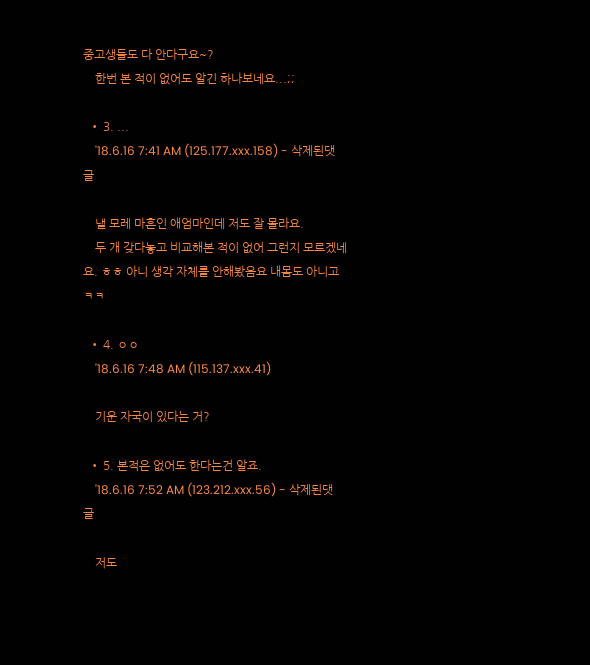중고생들도 다 안다구요~?
    한번 본 적이 없어도 알긴 하나보네요...;;

  • 3. ...
    '18.6.16 7:41 AM (125.177.xxx.158) - 삭제된댓글

    낼 모레 마흔인 애엄마인데 저도 잘 몰라요.
    두 개 갖다놓고 비교해본 적이 없어 그런지 모르겠네요. ㅎㅎ 아니 생각 자체를 안해봤음요 내몸도 아니고 ㅋㅋ

  • 4. ㅇㅇ
    '18.6.16 7:48 AM (115.137.xxx.41)

    기운 자국이 있다는 거?

  • 5. 본적은 없어도 한다는건 알죠.
    '18.6.16 7:52 AM (123.212.xxx.56) - 삭제된댓글

    저도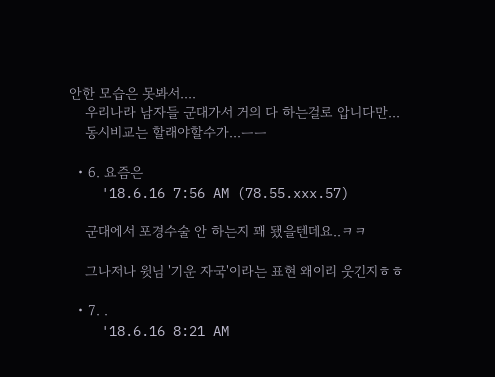안한 모습은 못봐서....
    우리나라 남자들 군대가서 거의 다 하는걸로 압니다만...
    동시비교는 할래야할수가...ㅡㅡ

  • 6. 요즘은
    '18.6.16 7:56 AM (78.55.xxx.57)

    군대에서 포경수술 안 하는지 꽤 됐을텐데요..ㅋㅋ

    그나저나 윗님 '기운 자국'이라는 표현 왜이리 웃긴지ㅎㅎ

  • 7. .
    '18.6.16 8:21 AM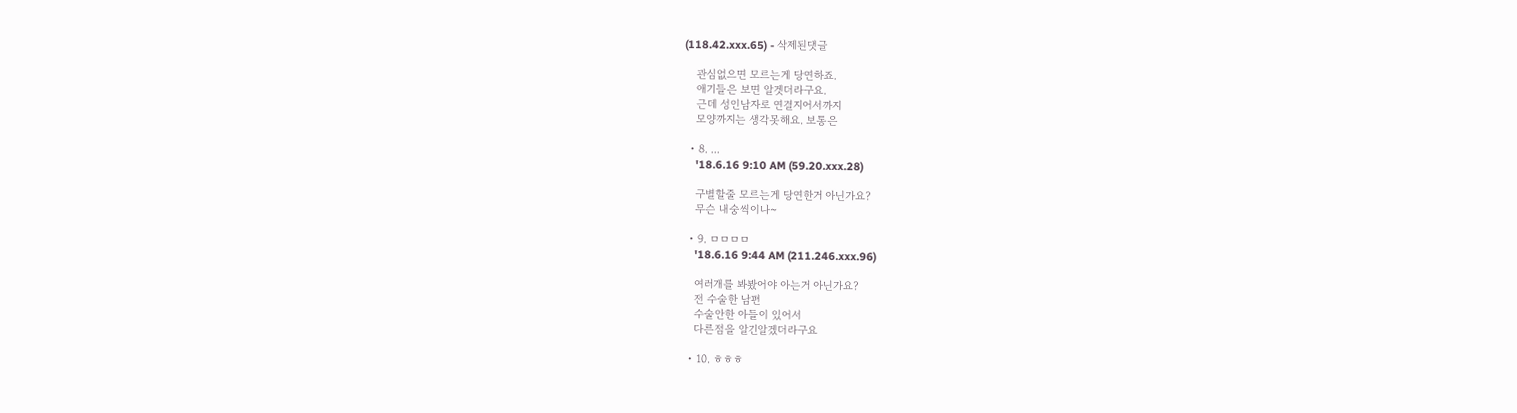(118.42.xxx.65) - 삭제된댓글

    관심없으면 모르는게 당연하죠.
    애기들은 보면 알겟더라구요.
    근데 성인남자로 연결지어서까지
    모양까지는 생각못해요. 보통은

  • 8. ...
    '18.6.16 9:10 AM (59.20.xxx.28)

    구별할줄 모르는게 당연한거 아닌가요?
    무슨 내숭씩이나~

  • 9. ㅁㅁㅁㅁ
    '18.6.16 9:44 AM (211.246.xxx.96)

    여러개를 봐봤어야 아는거 아닌가요?
    전 수술한 남편
    수술안한 아들이 있어서
    다른점을 알긴알겠더라구요

  • 10. ㅎㅎㅎ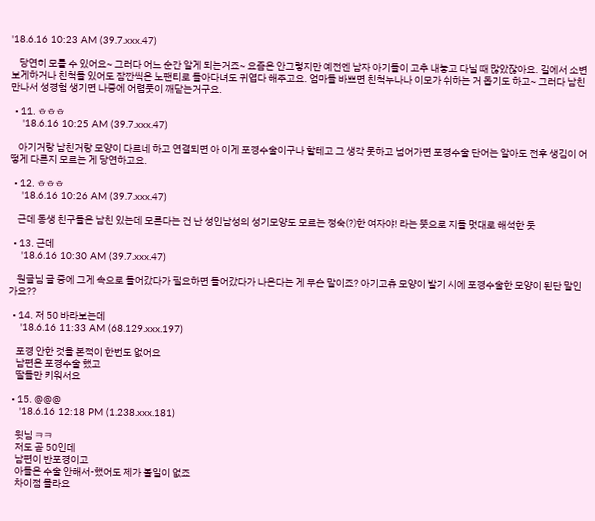'18.6.16 10:23 AM (39.7.xxx.47)

    당연히 모를 수 있어요~ 그러다 어느 순간 알게 되는거죠~ 요즘은 안그렇지만 예전엔 남자 아기들이 고추 내놓고 다닐 때 많았잖아요. 길에서 소변 보게하거나 친척들 있어도 잠깐씩은 노팬티로 돌아다녀도 귀엽다 해주고요. 엄마들 바쁘면 친척누나나 이모가 쉬하는 거 돕기도 하고~ 그러다 남친 만나서 성경험 생기면 나중에 어렴풋이 깨닫는거구요.

  • 11. ㅎㅎㅎ
    '18.6.16 10:25 AM (39.7.xxx.47)

    아기거랑 남친거랑 모양이 다르네 하고 연결되면 아 이게 포경수술이구나 할테고 그 생각 못하고 넘어가면 포경수술 단어는 알아도 전후 생김이 어떻게 다른지 모르는 게 당연하고요.

  • 12. ㅎㅎㅎ
    '18.6.16 10:26 AM (39.7.xxx.47)

    근데 동생 친구들은 남친 있는데 모른다는 건 난 성인남성의 성기모양도 모르는 정숙(?)한 여자야! 라는 뜻으로 지들 멋대로 해석한 듯

  • 13. 근데
    '18.6.16 10:30 AM (39.7.xxx.47)

    원글님 글 중에 그게 속으로 들어갔다가 필요하면 들어갔다가 나온다는 게 무슨 말이죠? 아기고츄 모양이 발기 시에 포경수술한 모양이 된단 말인가요??

  • 14. 저 50 바라보는데
    '18.6.16 11:33 AM (68.129.xxx.197)

    포경 안한 것을 본적이 한번도 없어요
    남편은 포경수술 했고
    딸들만 키워서요

  • 15. @@@
    '18.6.16 12:18 PM (1.238.xxx.181)

    윗님 ㅋㅋ
    저도 곧 50인데
    남편이 반포경이고
    아들은 수술 안해서-했어도 제가 볼일이 없죠
    차이점 몰라요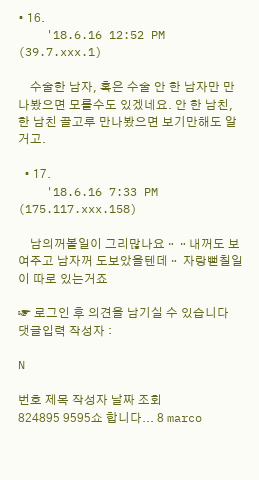• 16.
    '18.6.16 12:52 PM (39.7.xxx.1)

    수술한 남자, 혹은 수술 안 한 남자만 만나봤으면 모를수도 있겠네요. 안 한 남친, 한 남친 골고루 만나봤으면 보기만해도 알거고.

  • 17.
    '18.6.16 7:33 PM (175.117.xxx.158)

    남의꺼볼일이 그리많나요ᆢᆢ내꺼도 보여주고 남자꺼 도보았을텐데ᆢ 자랑뻗칠일이 따로 있는거죠

☞ 로그인 후 의견을 남기실 수 있습니다
댓글입력 작성자 :

N

번호 제목 작성자 날짜 조회
824895 9595쇼 합니다... 8 marco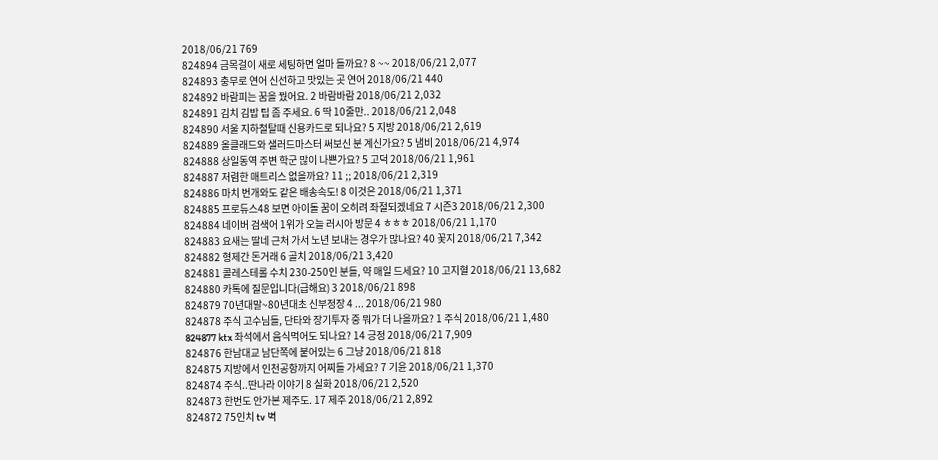2018/06/21 769
824894 금목걸이 새로 세팅하면 얼마 들까요? 8 ~~ 2018/06/21 2,077
824893 충무로 연어 신선하고 맛있는 곳 연어 2018/06/21 440
824892 바람피는 꿈을 꿨어요. 2 바람바람 2018/06/21 2,032
824891 김치 김밥 팁 좀 주세요. 6 딱 10줄만.. 2018/06/21 2,048
824890 서울 지하철탈때 신용카드로 되나요? 5 지방 2018/06/21 2,619
824889 올클래드와 샐러드마스터 써보신 분 계신가요? 5 냄비 2018/06/21 4,974
824888 상일동역 주변 학군 많이 나쁜가요? 5 고덕 2018/06/21 1,961
824887 저렴한 매트리스 없을까요? 11 ;; 2018/06/21 2,319
824886 마치 번개와도 같은 배송속도! 8 이것은 2018/06/21 1,371
824885 프로듀스48 보면 아이돌 꿈이 오히려 좌절되겠네요 7 시즌3 2018/06/21 2,300
824884 네이버 검색어 1위가 오늘 러시아 방문 4 ㅎㅎㅎ 2018/06/21 1,170
824883 요새는 딸네 근처 가서 노년 보내는 경우가 많나요? 40 꽃지 2018/06/21 7,342
824882 형제간 돈거래 6 골치 2018/06/21 3,420
824881 콜레스테롤 수치 230-250인 분들, 약 매일 드세요? 10 고지혈 2018/06/21 13,682
824880 카톡에 질문입니다(급해요) 3 2018/06/21 898
824879 70년대말~80년대초 신부정장 4 ... 2018/06/21 980
824878 주식 고수님들, 단타와 장기투자 중 뭐가 더 나을까요? 1 주식 2018/06/21 1,480
824877 ktx 좌석에서 음식먹어도 되나요? 14 긍정 2018/06/21 7,909
824876 한남대교 남단쪽에 붙어있는 6 그냥 2018/06/21 818
824875 지방에서 인천공항까지 어찌들 가세요? 7 기윤 2018/06/21 1,370
824874 주식..딴나라 이야기 8 실화 2018/06/21 2,520
824873 한번도 안가본 제주도. 17 제주 2018/06/21 2,892
824872 75인치 tv 벽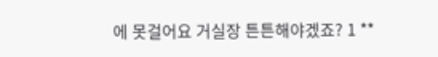에 못걸어요 거실장 튼튼해야겠죠? 1 **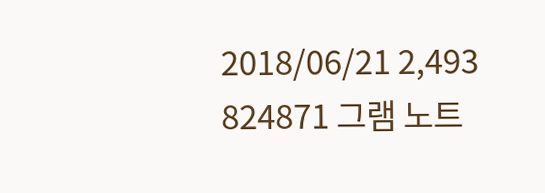2018/06/21 2,493
824871 그램 노트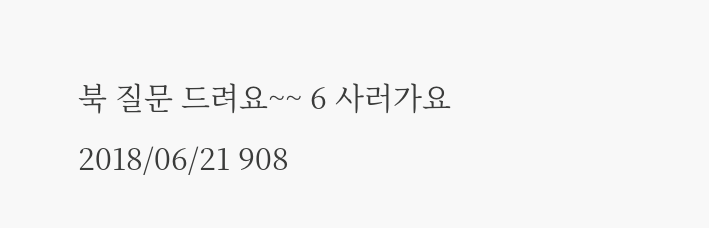북 질문 드려요~~ 6 사러가요 2018/06/21 908